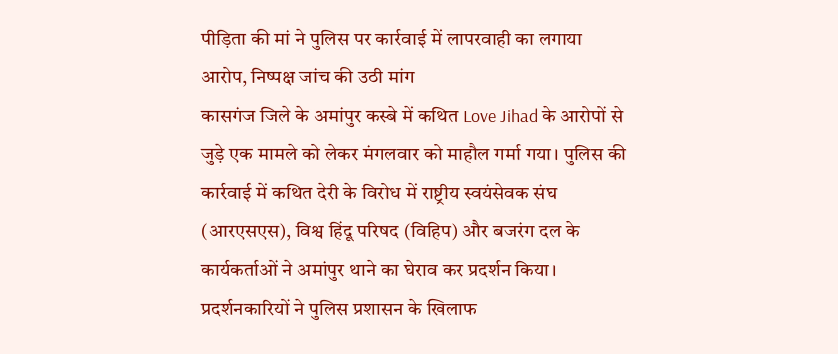पीड़िता की मां ने पुलिस पर कार्रवाई में लापरवाही का लगाया आरोप, निष्पक्ष जांच की उठी मांग
कासगंज जिले के अमांपुर कस्बे में कथित Love Jihad के आरोपों से जुड़े एक मामले को लेकर मंगलवार को माहौल गर्मा गया। पुलिस की कार्रवाई में कथित देरी के विरोध में राष्ट्रीय स्वयंसेवक संघ (आरएसएस), विश्व हिंदू परिषद (विहिप) और बजरंग दल के कार्यकर्ताओं ने अमांपुर थाने का घेराव कर प्रदर्शन किया। प्रदर्शनकारियों ने पुलिस प्रशासन के खिलाफ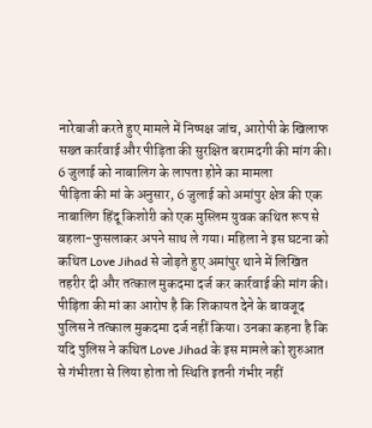नारेबाजी करते हुए मामले में निष्पक्ष जांच, आरोपी के खिलाफ सख्त कार्रवाई और पीड़िता की सुरक्षित बरामदगी की मांग की।
6 जुलाई को नाबालिग के लापता होने का मामला
पीड़िता की मां के अनुसार, 6 जुलाई को अमांपुर क्षेत्र की एक नाबालिग हिंदू किशोरी को एक मुस्लिम युवक कथित रूप से बहला-फुसलाकर अपने साथ ले गया। महिला ने इस घटना को कथित Love Jihad से जोड़ते हुए अमांपुर थाने में लिखित तहरीर दी और तत्काल मुकदमा दर्ज कर कार्रवाई की मांग की।
पीड़िता की मां का आरोप है कि शिकायत देने के बावजूद पुलिस ने तत्काल मुकदमा दर्ज नहीं किया। उनका कहना है कि यदि पुलिस ने कथित Love Jihad के इस मामले को शुरुआत से गंभीरता से लिया होता तो स्थिति इतनी गंभीर नहीं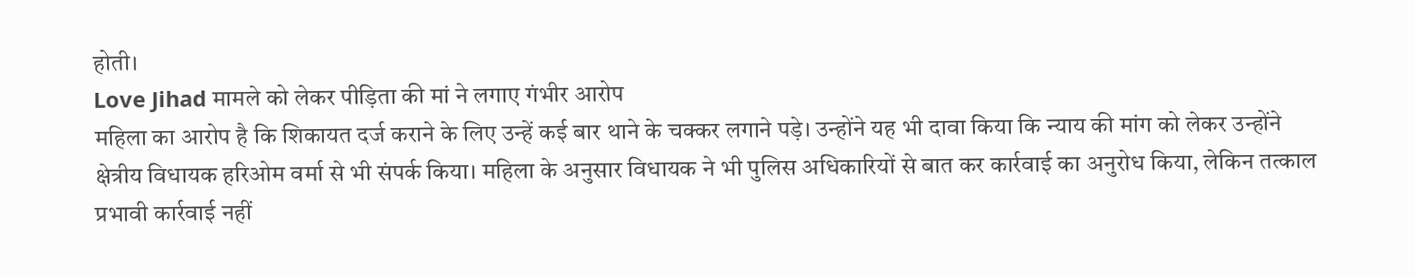होती।
Love Jihad मामले को लेकर पीड़िता की मां ने लगाए गंभीर आरोप
महिला का आरोप है कि शिकायत दर्ज कराने के लिए उन्हें कई बार थाने के चक्कर लगाने पड़े। उन्होंने यह भी दावा किया कि न्याय की मांग को लेकर उन्होंने क्षेत्रीय विधायक हरिओम वर्मा से भी संपर्क किया। महिला के अनुसार विधायक ने भी पुलिस अधिकारियों से बात कर कार्रवाई का अनुरोध किया, लेकिन तत्काल प्रभावी कार्रवाई नहीं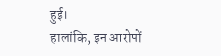हुई।
हालांकि, इन आरोपों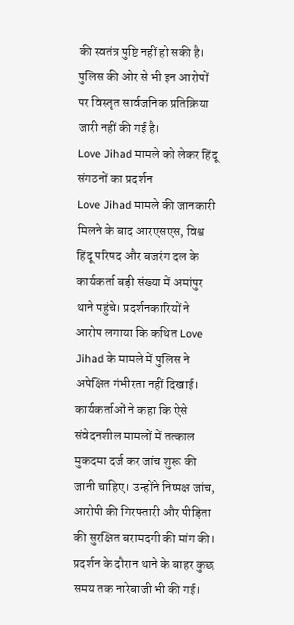की स्वतंत्र पुष्टि नहीं हो सकी है। पुलिस की ओर से भी इन आरोपों पर विस्तृत सार्वजनिक प्रतिक्रिया जारी नहीं की गई है।
Love Jihad मामले को लेकर हिंदू संगठनों का प्रदर्शन
Love Jihad मामले की जानकारी मिलने के बाद आरएसएस, विश्व हिंदू परिषद और बजरंग दल के कार्यकर्ता बड़ी संख्या में अमांपुर थाने पहुंचे। प्रदर्शनकारियों ने आरोप लगाया कि कथित Love Jihad के मामले में पुलिस ने अपेक्षित गंभीरता नहीं दिखाई।
कार्यकर्ताओं ने कहा कि ऐसे संवेदनशील मामलों में तत्काल मुकदमा दर्ज कर जांच शुरू की जानी चाहिए। उन्होंने निष्पक्ष जांच, आरोपी की गिरफ्तारी और पीड़िता की सुरक्षित बरामदगी की मांग की। प्रदर्शन के दौरान थाने के बाहर कुछ समय तक नारेबाजी भी की गई।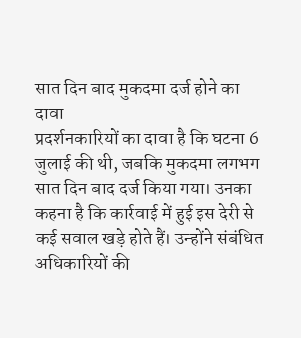सात दिन बाद मुकदमा दर्ज होने का दावा
प्रदर्शनकारियों का दावा है कि घटना 6 जुलाई की थी, जबकि मुकदमा लगभग सात दिन बाद दर्ज किया गया। उनका कहना है कि कार्रवाई में हुई इस देरी से कई सवाल खड़े होते हैं। उन्होंने संबंधित अधिकारियों की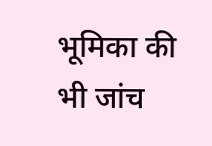भूमिका की भी जांच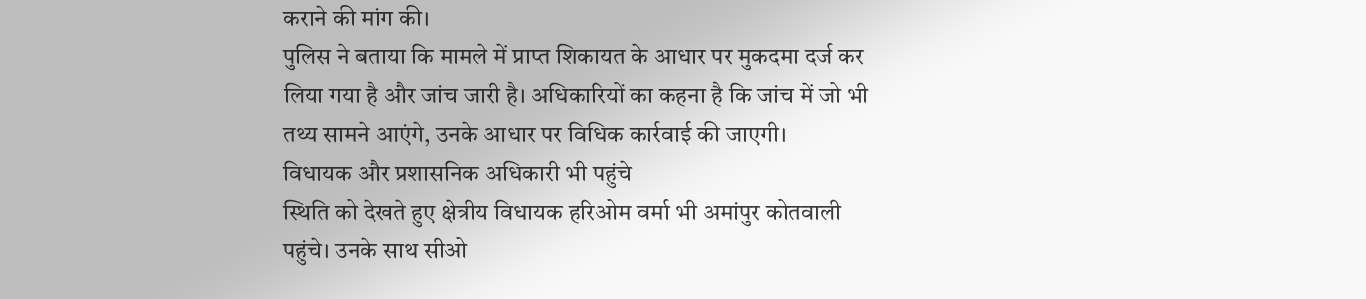कराने की मांग की।
पुलिस ने बताया कि मामले में प्राप्त शिकायत के आधार पर मुकदमा दर्ज कर लिया गया है और जांच जारी है। अधिकारियों का कहना है कि जांच में जो भी तथ्य सामने आएंगे, उनके आधार पर विधिक कार्रवाई की जाएगी।
विधायक और प्रशासनिक अधिकारी भी पहुंचे
स्थिति को देखते हुए क्षेत्रीय विधायक हरिओम वर्मा भी अमांपुर कोतवाली पहुंचे। उनके साथ सीओ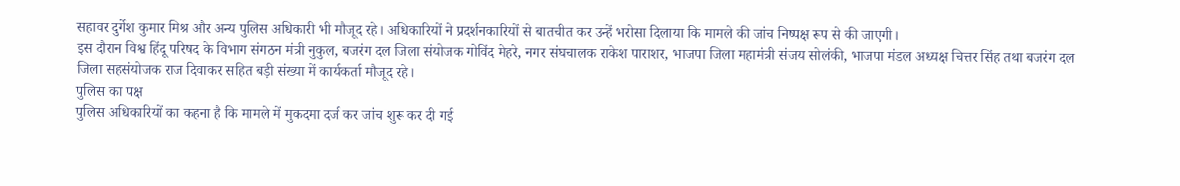सहावर दुर्गेश कुमार मिश्र और अन्य पुलिस अधिकारी भी मौजूद रहे। अधिकारियों ने प्रदर्शनकारियों से बातचीत कर उन्हें भरोसा दिलाया कि मामले की जांच निष्पक्ष रूप से की जाएगी।
इस दौरान विश्व हिंदू परिषद के विभाग संगठन मंत्री नुकुल, बजरंग दल जिला संयोजक गोविंद मेहरे, नगर संघचालक राकेश पाराशर, भाजपा जिला महामंत्री संजय सोलंकी, भाजपा मंडल अध्यक्ष चित्तर सिंह तथा बजरंग दल जिला सहसंयोजक राज दिवाकर सहित बड़ी संख्या में कार्यकर्ता मौजूद रहे।
पुलिस का पक्ष
पुलिस अधिकारियों का कहना है कि मामले में मुकदमा दर्ज कर जांच शुरू कर दी गई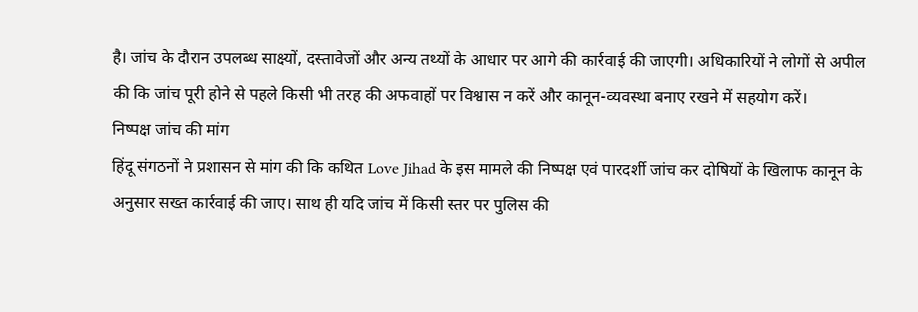है। जांच के दौरान उपलब्ध साक्ष्यों, दस्तावेजों और अन्य तथ्यों के आधार पर आगे की कार्रवाई की जाएगी। अधिकारियों ने लोगों से अपील की कि जांच पूरी होने से पहले किसी भी तरह की अफवाहों पर विश्वास न करें और कानून-व्यवस्था बनाए रखने में सहयोग करें।
निष्पक्ष जांच की मांग
हिंदू संगठनों ने प्रशासन से मांग की कि कथित Love Jihad के इस मामले की निष्पक्ष एवं पारदर्शी जांच कर दोषियों के खिलाफ कानून के अनुसार सख्त कार्रवाई की जाए। साथ ही यदि जांच में किसी स्तर पर पुलिस की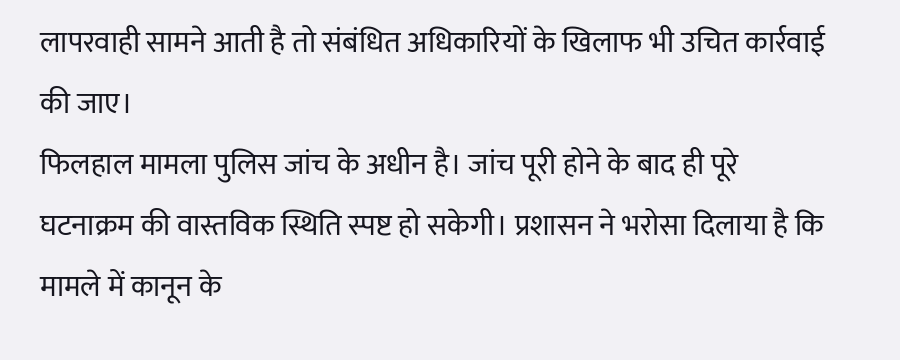लापरवाही सामने आती है तो संबंधित अधिकारियों के खिलाफ भी उचित कार्रवाई की जाए।
फिलहाल मामला पुलिस जांच के अधीन है। जांच पूरी होने के बाद ही पूरे घटनाक्रम की वास्तविक स्थिति स्पष्ट हो सकेगी। प्रशासन ने भरोसा दिलाया है कि मामले में कानून के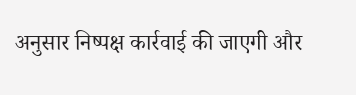अनुसार निष्पक्ष कार्रवाई की जाएगी और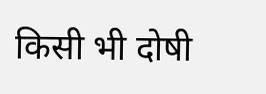किसी भी दोषी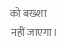को बख्शा नहीं जाएगा।